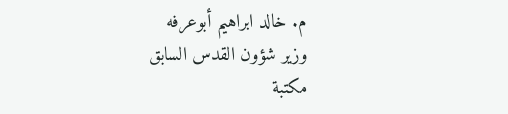م. خالد ابراهيم أبوعرفه
وزير شؤون القدس السابق
مكتبة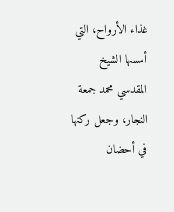غذاء الأرواح، التي أسسها الشيخ المقدسي محمد جمعة النجار، وجعل ركنها في أحضان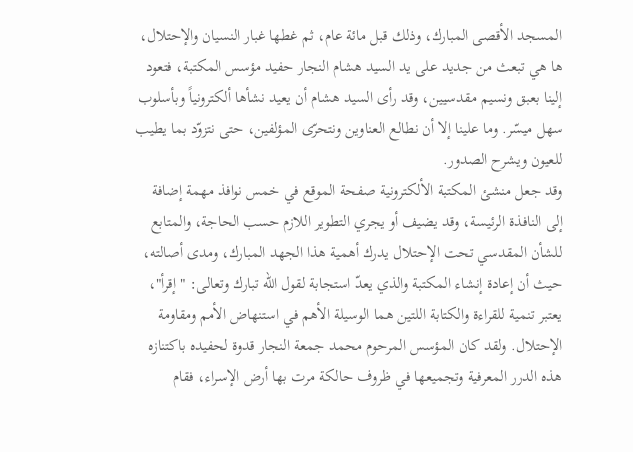المسجد الأقصى المبارك، وذلك قبل مائة عام، ثم غطها غبار النسيان والإحتلال، ها هي تبعث من جديد على يد السيد هشام النجار حفيد مؤسس المكتبة، فتعود إلينا بعبق ونسيم مقدسيين، وقد رأى السيد هشام أن يعيد نشأها ألكترونياً وبأسلوب سهل ميسّر. وما علينا إلا أن نطالع العناوين ونتحرّى المؤلفين، حتى نتزوّد بما يطيب للعيون ويشرح الصدور.
وقد جعل منشئ المكتبة الألكترونية صفحة الموقع في خمس نوافذ مهمة إضافة إلى النافذة الرئيسة، وقد يضيف أو يجري التطوير اللازم حسب الحاجة، والمتابع للشأن المقدسي تحت الإحتلال يدرك أهمية هذا الجهد المبارك، ومدى أصالته، حيث أن إعادة إنشاء المكتبة والذي يعدّ استجابة لقول الله تبارك وتعالى: "إقرأ"، يعتبر تنمية للقراءة والكتابة اللتين هما الوسيلة الأهم في استنهاض الأمم ومقاومة الإحتلال. ولقد كان المؤسس المرحوم محمد جمعة النجار قدوة لحفيده باكتنازه هذه الدرر المعرفية وتجميعها في ظروف حالكة مرت بها أرض الإسراء، فقام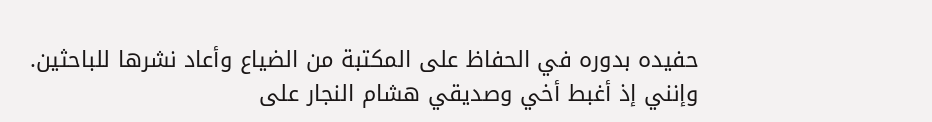حفيده بدوره في الحفاظ على المكتبة من الضياع وأعاد نشرها للباحثين.
وإنني إذ أغبط أخي وصديقي هشام النجار على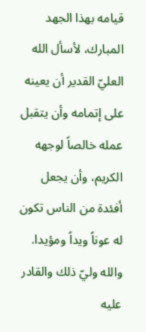قيامه بهذا الجهد المبارك، لأسأل الله العليّ القدير أن يعينه على إتمامه وأن يتقبل عمله خالصاً لوجهه الكريم، وأن يجعل أفئدة من الناس تكون له عوناً ويداً ومؤيدا.
والله وليّ ذلك والقادر عليه